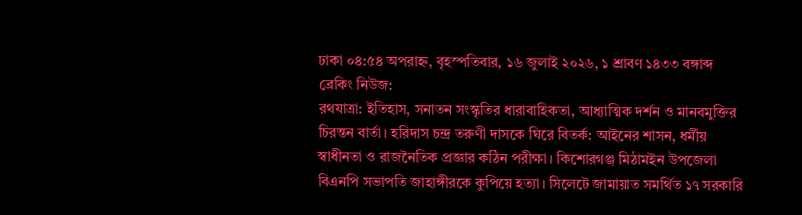ঢাকা ০৪:৫৪ অপরাহ্ন, বৃহস্পতিবার, ১৬ জুলাই ২০২৬, ১ শ্রাবণ ১৪৩৩ বঙ্গাব্দ
ব্রেকিং নিউজ:
রথযাত্রা: ইতিহাস, সনাতন সংস্কৃতির ধারাবাহিকতা, আধ্যাত্মিক দর্শন ও মানবমুক্তির চিরন্তন বার্তা। হরিদাস চন্দ্র তরুণী দাসকে ঘিরে বিতর্ক: আইনের শাসন, ধর্মীয় স্বাধীনতা ও রাজনৈতিক প্রজ্ঞার কঠিন পরীক্ষা। কিশোরগঞ্জ মিঠামইন উপজেলা বিএনপি সভাপতি জাহাঙ্গীরকে কুপিয়ে হত্যা। সিলেটে জামায়াত সমর্থিত ১৭ সরকারি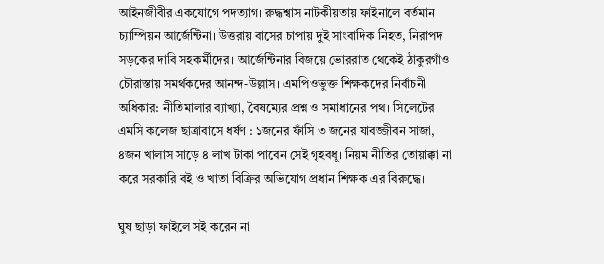আইনজীবীর একযোগে পদত্যাগ। রুদ্ধশ্বাস নাটকীয়তায় ফাইনালে বর্তমান চ্যাম্পিয়ন আর্জেন্টিনা। উত্তরায় বাসের চাপায় দুই সাংবাদিক নিহত, নিরাপদ সড়কের দাবি সহকর্মীদের। আর্জেন্টিনার বিজয়ে ভোররাত থেকেই ঠাকুরগাঁও চৌরাস্তায় সমর্থকদের আনন্দ-উল্লাস। এমপিওভুক্ত শিক্ষকদের নির্বাচনী অধিকার: নীতিমালার ব্যাখ্যা, বৈষম্যের প্রশ্ন ও সমাধানের পথ। সিলেটের এমসি কলেজ ছাত্রাবাসে ধর্ষণ : ১জনের ফাঁসি ৩ জনের যাবজ্জীবন সাজা, ৪জন খালাস সাড়ে ৪ লাখ টাকা পাবেন সেই গৃহবধূ। নিয়ম নীতির তোয়াক্কা না করে সরকারি বই ও খাতা বিক্রির অভিযোগ প্রধান শিক্ষক এর বিরুদ্ধে।

ঘুষ ছাড়া ফাইলে সই করেন না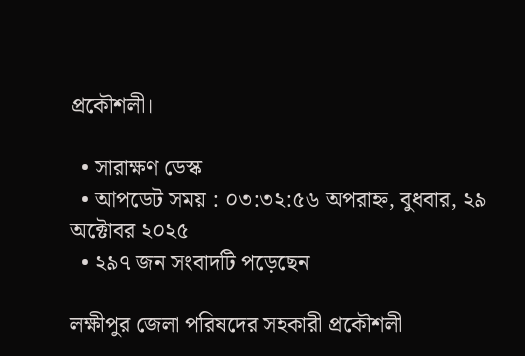প্রকৌশলী।

  • সারাক্ষণ ডেস্ক
  • আপডেট সময় : ০৩:৩২:৫৬ অপরাহ্ন, বুধবার, ২৯ অক্টোবর ২০২৫
  • ২৯৭ জন সংবাদটি পড়েছেন

লক্ষীপুর জেলা পরিষদের সহকারী প্রকৌশলী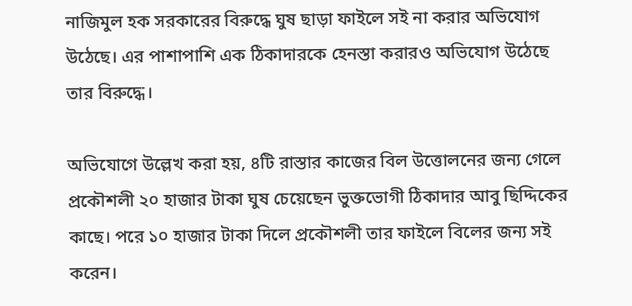নাজিমুল হক সরকারের বিরুদ্ধে ঘুষ ছাড়া ফাইলে সই না করার অভিযোগ উঠেছে। এর পাশাপাশি এক ঠিকাদারকে হেনস্তা করারও অভিযোগ উঠেছে তার বিরুদ্ধে।

অভিযোগে উল্লেখ করা হয়, ৪টি রাস্তার কাজের বিল উত্তোলনের জন্য গেলে প্রকৌশলী ২০ হাজার টাকা ঘুষ চেয়েছেন ভুক্তভোগী ঠিকাদার আবু ছিদ্দিকের কাছে। পরে ১০ হাজার টাকা দিলে প্রকৌশলী তার ফাইলে বিলের জন্য সই করেন।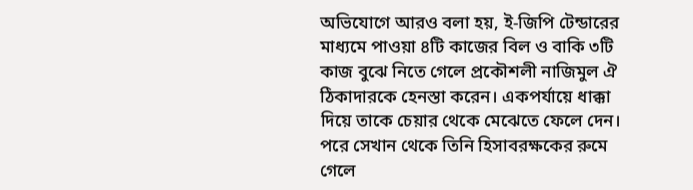অভিযোগে আরও বলা হয়, ই-জিপি টেন্ডারের মাধ্যমে পাওয়া ৪টি কাজের বিল ও বাকি ৩টি কাজ বুঝে নিতে গেলে প্রকৌশলী নাজিমুল ঐ ঠিকাদারকে হেনস্তা করেন। একপর্যায়ে ধাক্কা দিয়ে তাকে চেয়ার থেকে মেঝেতে ফেলে দেন। পরে সেখান থেকে তিনি হিসাবরক্ষকের রুমে গেলে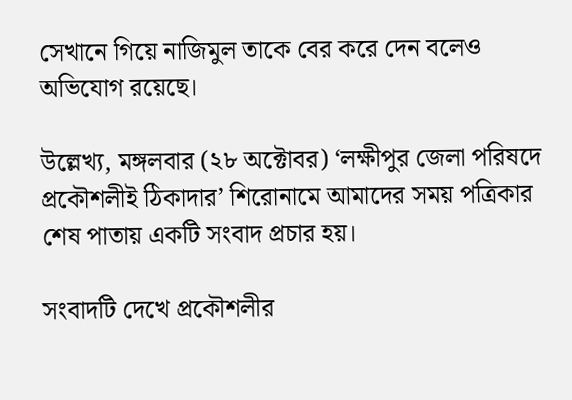সেখানে গিয়ে নাজিমুল তাকে বের করে দেন বলেও অভিযোগ রয়েছে।

উল্লেখ্য, মঙ্গলবার (২৮ অক্টোবর) ‘লক্ষীপুর জেলা পরিষদে প্রকৌশলীই ঠিকাদার’ শিরোনামে আমাদের সময় পত্রিকার শেষ পাতায় একটি সংবাদ প্রচার হয়।

সংবাদটি দেখে প্রকৌশলীর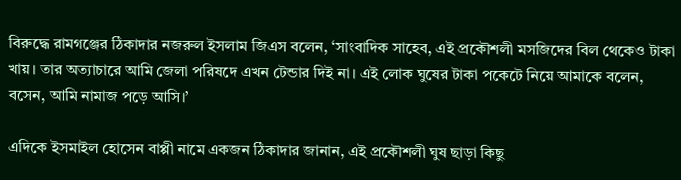বিরুদ্ধে রামগঞ্জের ঠিকাদার নজরুল ইসলাম জিএস বলেন, ‘সাংবাদিক সাহেব, এই প্রকৌশলী মসজিদের বিল থেকেও টাকা খায়। তার অত্যাচারে আমি জেলা পরিষদে এখন টেন্ডার দিই না। এই লোক ঘুষের টাকা পকেটে নিয়ে আমাকে বলেন, বসেন, আমি নামাজ পড়ে আসি।’

এদিকে ইসমাইল হোসেন বাপ্পী নামে একজন ঠিকাদার জানান, এই প্রকৌশলী ঘুষ ছাড়া কিছু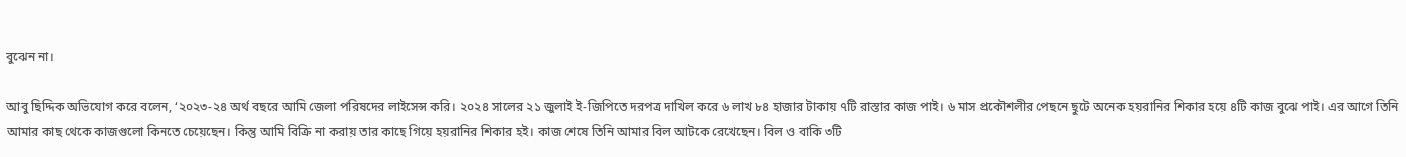বুঝেন না।

আবু ছিদ্দিক অভিযোগ করে বলেন, ‘২০২৩-২৪ অর্থ বছরে আমি জেলা পরিষদের লাইসেন্স করি। ২০২৪ সালের ২১ জুলাই ই-জিপিতে দরপত্র দাখিল করে ৬ লাখ ৮৪ হাজার টাকায় ৭টি রাস্তার কাজ পাই। ৬ মাস প্রকৌশলীর পেছনে ছুটে অনেক হয়রানির শিকার হয়ে ৪টি কাজ বুঝে পাই। এর আগে তিনি আমার কাছ থেকে কাজগুলো কিনতে চেয়েছেন। কিন্তু আমি বিক্রি না করায় তার কাছে গিয়ে হয়রানির শিকার হই। কাজ শেষে তিনি আমার বিল আটকে রেখেছেন। বিল ও বাকি ৩টি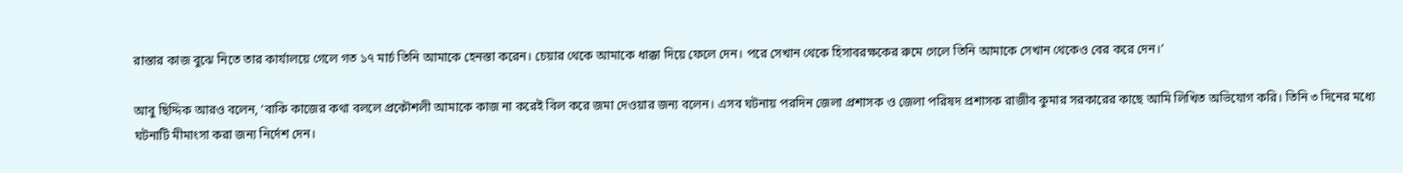রাস্তার কাজ বুঝে নিতে তার কার্যালয়ে গেলে গত ১৭ মার্চ তিনি আমাকে হেনস্তা করেন। চেয়ার থেকে আমাকে ধাক্কা দিয়ে ফেলে দেন। পরে সেখান থেকে হিসাবরক্ষকের রুমে গেলে তিনি আমাকে সেখান থেকেও বের করে দেন।’

আবু ছিদ্দিক আরও বলেন, ‘বাকি কাজের কথা বললে প্রকৌশলী আমাকে কাজ না করেই বিল করে জমা দেওয়ার জন্য বলেন। এসব ঘটনায় পরদিন জেলা প্রশাসক ও জেলা পরিষদ প্রশাসক রাজীব কুমার সরকারের কাছে আমি লিখিত অভিযোগ করি। তিনি ৩ দিনের মধ্যে ঘটনাটি মীমাংসা করা জন্য নির্দেশ দেন।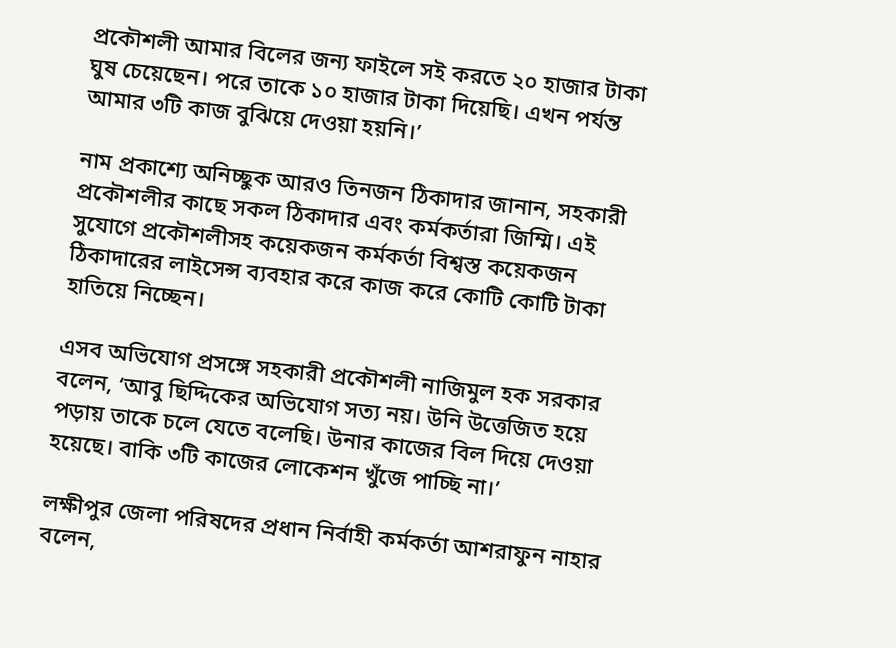প্রকৌশলী আমার বিলের জন্য ফাইলে সই করতে ২০ হাজার টাকা ঘুষ চেয়েছেন। পরে তাকে ১০ হাজার টাকা দিয়েছি। এখন পর্যন্ত আমার ৩টি কাজ বুঝিয়ে দেওয়া হয়নি।’

নাম প্রকাশ্যে অনিচ্ছুক আরও তিনজন ঠিকাদার জানান, সহকারী প্রকৌশলীর কাছে সকল ঠিকাদার এবং কর্মকর্তারা জিম্মি। এই সুযোগে প্রকৌশলীসহ কয়েকজন কর্মকর্তা বিশ্বস্ত কয়েকজন ঠিকাদারের লাইসেন্স ব্যবহার করে কাজ করে কোটি কোটি টাকা হাতিয়ে নিচ্ছেন।

এসব অভিযোগ প্রসঙ্গে সহকারী প্রকৌশলী নাজিমুল হক সরকার বলেন, ‘আবু ছিদ্দিকের অভিযোগ সত্য নয়। উনি উত্তেজিত হয়ে পড়ায় তাকে চলে যেতে বলেছি। উনার কাজের বিল দিয়ে দেওয়া হয়েছে। বাকি ৩টি কাজের লোকেশন খুঁজে পাচ্ছি না।’

লক্ষীপুর জেলা পরিষদের প্রধান নির্বাহী কর্মকর্তা আশরাফুন নাহার বলেন,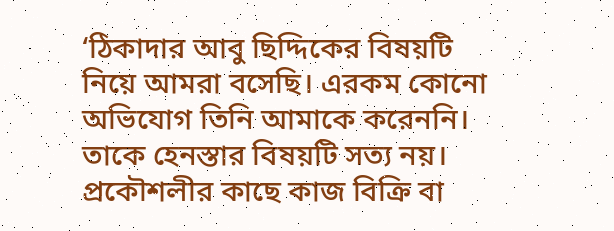‘ঠিকাদার আবু ছিদ্দিকের বিষয়টি নিয়ে আমরা বসেছি। এরকম কোনো অভিযোগ তিনি আমাকে করেননি। তাকে হেনস্তার বিষয়টি সত্য নয়। প্রকৌশলীর কাছে কাজ বিক্রি বা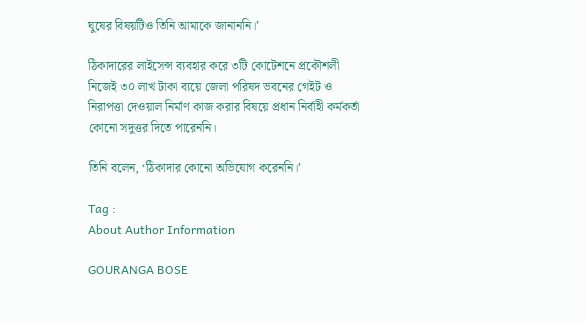ঘুষের বিষয়টিও তিনি আমাকে জানাননি।’

ঠিকাদারের লাইসেন্স ব্যবহার করে ৩টি কোটেশনে প্রকৌশলী নিজেই ৩০ লাখ টাকা ব্যয়ে জেলা পরিষদ ভবনের গেইট ও নিরাপত্তা দেওয়াল নির্মাণ কাজ করার বিষয়ে প্রধান নির্বাহী কর্মকর্তা কোনো সদুত্তর দিতে পারেননি।

তিনি বলেন, ‘ঠিকাদার কোনো অভিযোগ করেননি।’

Tag :
About Author Information

GOURANGA BOSE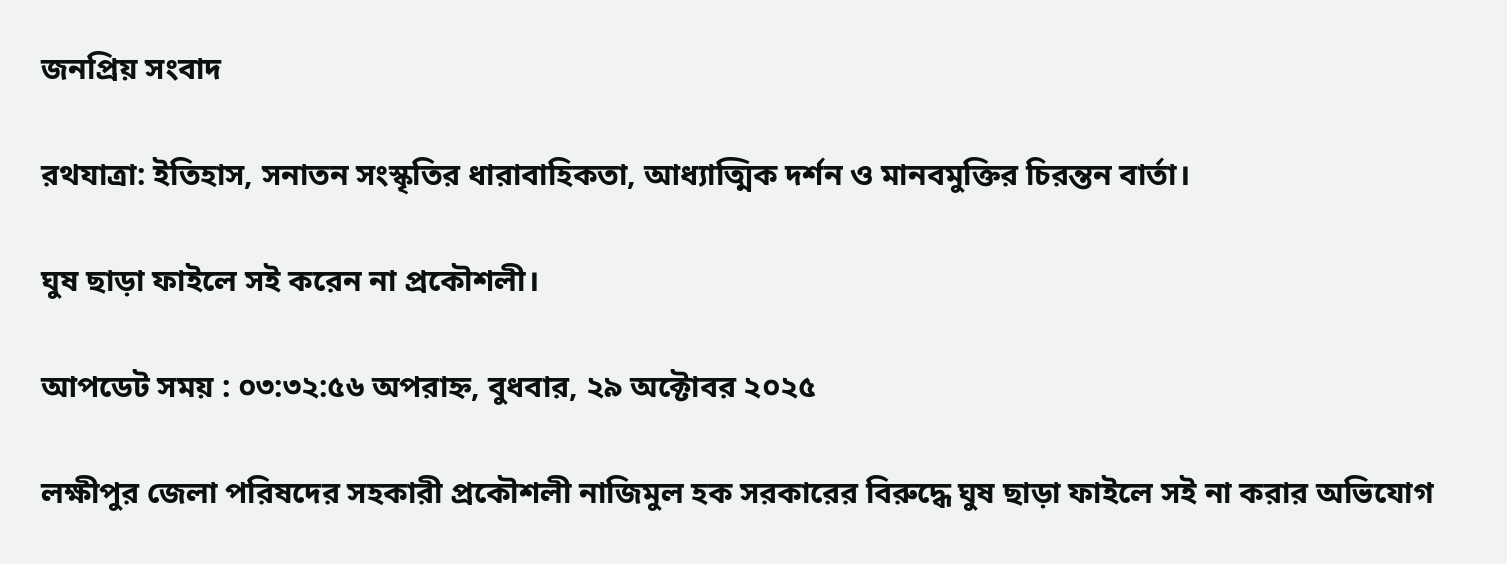জনপ্রিয় সংবাদ

রথযাত্রা: ইতিহাস, সনাতন সংস্কৃতির ধারাবাহিকতা, আধ্যাত্মিক দর্শন ও মানবমুক্তির চিরন্তন বার্তা।

ঘুষ ছাড়া ফাইলে সই করেন না প্রকৌশলী।

আপডেট সময় : ০৩:৩২:৫৬ অপরাহ্ন, বুধবার, ২৯ অক্টোবর ২০২৫

লক্ষীপুর জেলা পরিষদের সহকারী প্রকৌশলী নাজিমুল হক সরকারের বিরুদ্ধে ঘুষ ছাড়া ফাইলে সই না করার অভিযোগ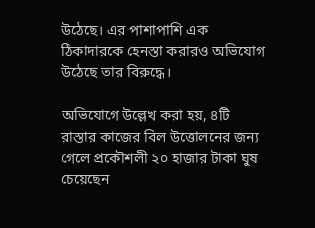উঠেছে। এর পাশাপাশি এক ঠিকাদারকে হেনস্তা করারও অভিযোগ উঠেছে তার বিরুদ্ধে।

অভিযোগে উল্লেখ করা হয়, ৪টি রাস্তার কাজের বিল উত্তোলনের জন্য গেলে প্রকৌশলী ২০ হাজার টাকা ঘুষ চেয়েছেন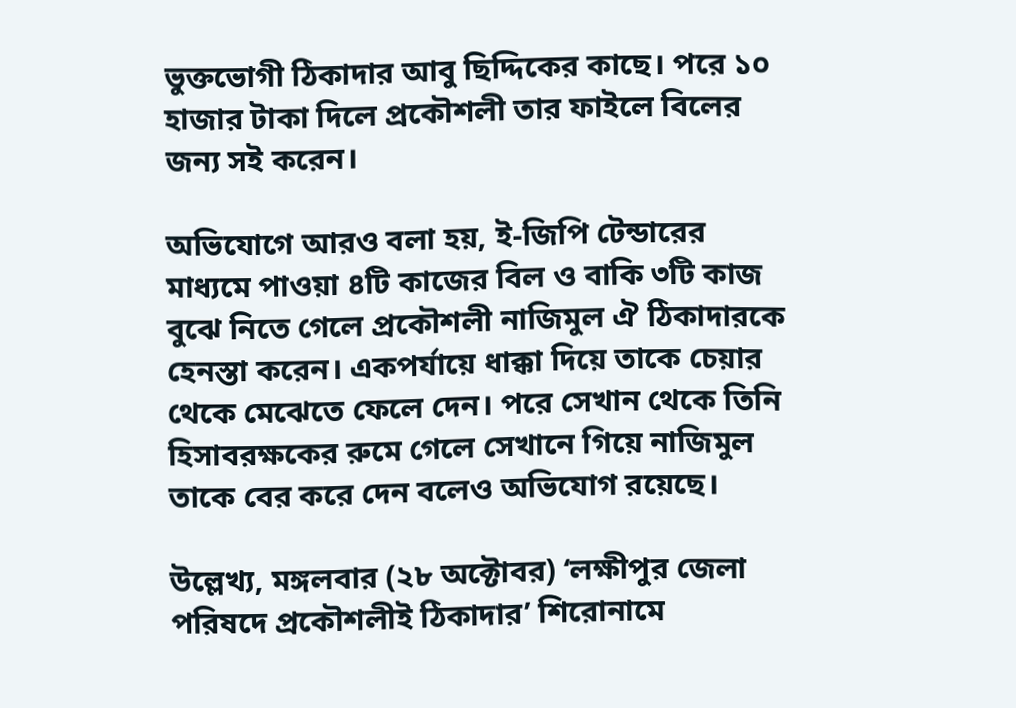ভুক্তভোগী ঠিকাদার আবু ছিদ্দিকের কাছে। পরে ১০ হাজার টাকা দিলে প্রকৌশলী তার ফাইলে বিলের জন্য সই করেন।

অভিযোগে আরও বলা হয়, ই-জিপি টেন্ডারের মাধ্যমে পাওয়া ৪টি কাজের বিল ও বাকি ৩টি কাজ বুঝে নিতে গেলে প্রকৌশলী নাজিমুল ঐ ঠিকাদারকে হেনস্তা করেন। একপর্যায়ে ধাক্কা দিয়ে তাকে চেয়ার থেকে মেঝেতে ফেলে দেন। পরে সেখান থেকে তিনি হিসাবরক্ষকের রুমে গেলে সেখানে গিয়ে নাজিমুল তাকে বের করে দেন বলেও অভিযোগ রয়েছে।

উল্লেখ্য, মঙ্গলবার (২৮ অক্টোবর) ‘লক্ষীপুর জেলা পরিষদে প্রকৌশলীই ঠিকাদার’ শিরোনামে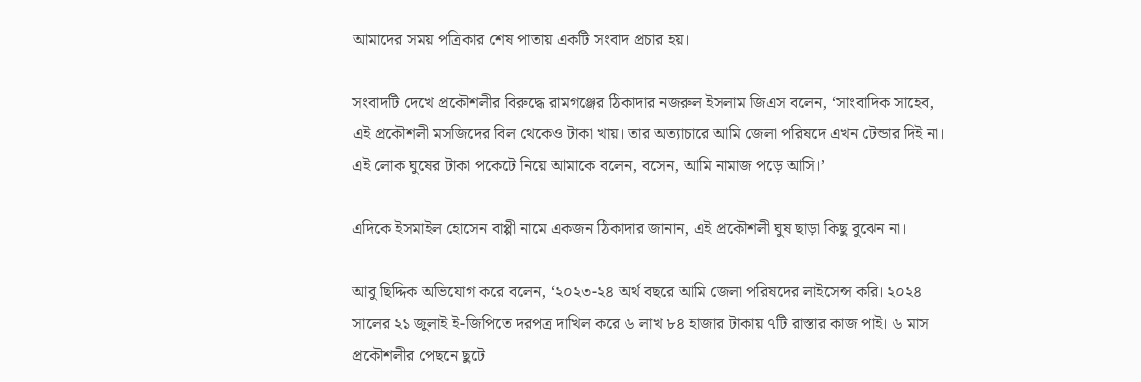আমাদের সময় পত্রিকার শেষ পাতায় একটি সংবাদ প্রচার হয়।

সংবাদটি দেখে প্রকৌশলীর বিরুদ্ধে রামগঞ্জের ঠিকাদার নজরুল ইসলাম জিএস বলেন, ‘সাংবাদিক সাহেব, এই প্রকৌশলী মসজিদের বিল থেকেও টাকা খায়। তার অত্যাচারে আমি জেলা পরিষদে এখন টেন্ডার দিই না। এই লোক ঘুষের টাকা পকেটে নিয়ে আমাকে বলেন, বসেন, আমি নামাজ পড়ে আসি।’

এদিকে ইসমাইল হোসেন বাপ্পী নামে একজন ঠিকাদার জানান, এই প্রকৌশলী ঘুষ ছাড়া কিছু বুঝেন না।

আবু ছিদ্দিক অভিযোগ করে বলেন, ‘২০২৩-২৪ অর্থ বছরে আমি জেলা পরিষদের লাইসেন্স করি। ২০২৪ সালের ২১ জুলাই ই-জিপিতে দরপত্র দাখিল করে ৬ লাখ ৮৪ হাজার টাকায় ৭টি রাস্তার কাজ পাই। ৬ মাস প্রকৌশলীর পেছনে ছুটে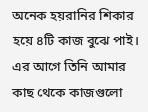অনেক হয়রানির শিকার হয়ে ৪টি কাজ বুঝে পাই। এর আগে তিনি আমার কাছ থেকে কাজগুলো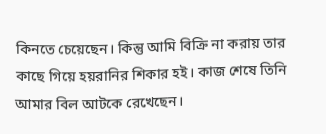কিনতে চেয়েছেন। কিন্তু আমি বিক্রি না করায় তার কাছে গিয়ে হয়রানির শিকার হই। কাজ শেষে তিনি আমার বিল আটকে রেখেছেন।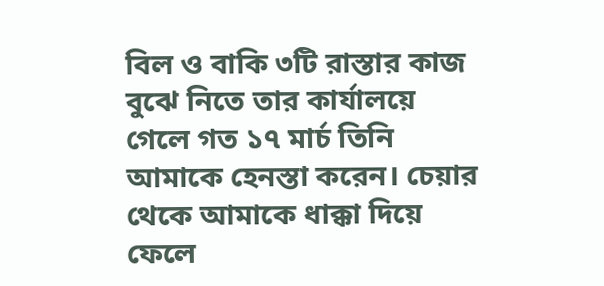বিল ও বাকি ৩টি রাস্তার কাজ বুঝে নিতে তার কার্যালয়ে গেলে গত ১৭ মার্চ তিনি আমাকে হেনস্তা করেন। চেয়ার থেকে আমাকে ধাক্কা দিয়ে ফেলে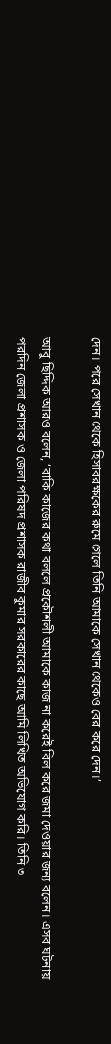দেন। পরে সেখান থেকে হিসাবরক্ষকের রুমে গেলে তিনি আমাকে সেখান থেকেও বের করে দেন।’

আবু ছিদ্দিক আরও বলেন, ‘বাকি কাজের কথা বললে প্রকৌশলী আমাকে কাজ না করেই বিল করে জমা দেওয়ার জন্য বলেন। এসব ঘটনায় পরদিন জেলা প্রশাসক ও জেলা পরিষদ প্রশাসক রাজীব কুমার সরকারের কাছে আমি লিখিত অভিযোগ করি। তিনি ৩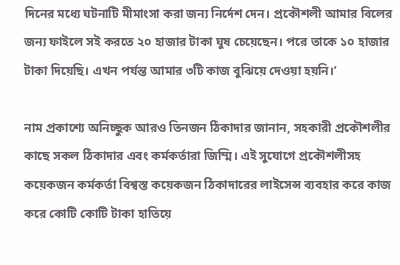দিনের মধ্যে ঘটনাটি মীমাংসা করা জন্য নির্দেশ দেন। প্রকৌশলী আমার বিলের জন্য ফাইলে সই করতে ২০ হাজার টাকা ঘুষ চেয়েছেন। পরে তাকে ১০ হাজার টাকা দিয়েছি। এখন পর্যন্ত আমার ৩টি কাজ বুঝিয়ে দেওয়া হয়নি।’

নাম প্রকাশ্যে অনিচ্ছুক আরও তিনজন ঠিকাদার জানান, সহকারী প্রকৌশলীর কাছে সকল ঠিকাদার এবং কর্মকর্তারা জিম্মি। এই সুযোগে প্রকৌশলীসহ কয়েকজন কর্মকর্তা বিশ্বস্ত কয়েকজন ঠিকাদারের লাইসেন্স ব্যবহার করে কাজ করে কোটি কোটি টাকা হাতিয়ে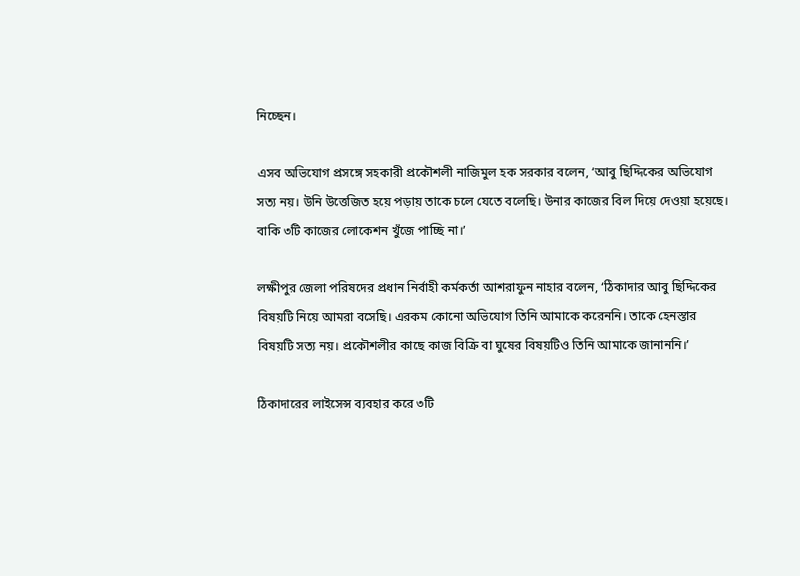নিচ্ছেন।

এসব অভিযোগ প্রসঙ্গে সহকারী প্রকৌশলী নাজিমুল হক সরকার বলেন, ‘আবু ছিদ্দিকের অভিযোগ সত্য নয়। উনি উত্তেজিত হয়ে পড়ায় তাকে চলে যেতে বলেছি। উনার কাজের বিল দিয়ে দেওয়া হয়েছে। বাকি ৩টি কাজের লোকেশন খুঁজে পাচ্ছি না।’

লক্ষীপুর জেলা পরিষদের প্রধান নির্বাহী কর্মকর্তা আশরাফুন নাহার বলেন, ‘ঠিকাদার আবু ছিদ্দিকের বিষয়টি নিয়ে আমরা বসেছি। এরকম কোনো অভিযোগ তিনি আমাকে করেননি। তাকে হেনস্তার বিষয়টি সত্য নয়। প্রকৌশলীর কাছে কাজ বিক্রি বা ঘুষের বিষয়টিও তিনি আমাকে জানাননি।’

ঠিকাদারের লাইসেন্স ব্যবহার করে ৩টি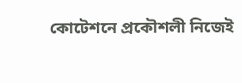কোটেশনে প্রকৌশলী নিজেই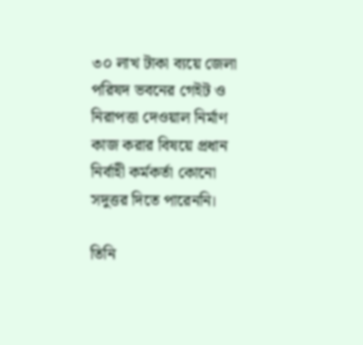৩০ লাখ টাকা ব্যয়ে জেলা পরিষদ ভবনের গেইট ও নিরাপত্তা দেওয়াল নির্মাণ কাজ করার বিষয়ে প্রধান নির্বাহী কর্মকর্তা কোনো সদুত্তর দিতে পারেননি।

তিনি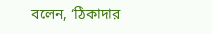বলেন, ‘ঠিকাদার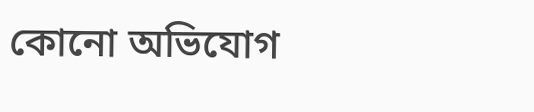কোনো অভিযোগ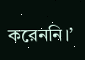করেননি।’